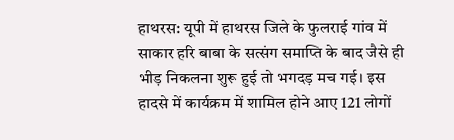हाथरस: यूपी में हाथरस जिले के फुलराई गांव में साकार हरि बाबा के सत्संग समाप्ति के बाद जैसे ही भीड़ निकलना शुरू हुई तो भगदड़ मच गई। इस हादसे में कार्यक्रम में शामिल होने आए 121 लोगों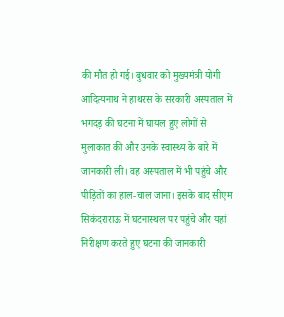की मौत हो गई। बुधवार को मुख्यमंत्री योगी आदित्यनाथ ने हाथरस के सरकारी अस्पताल में भगदड़ की घटना में घायल हुए लोगों से मुलाकात की और उनके स्वास्थ्य के बारे में जानकारी ली। वह अस्पताल में भी पहुंचे और पीड़ितों का हाल-चाल जाना। इसके बाद सीएम सिकंदराराऊ में घटनास्थल पर पहुंचे और यहां निरीक्षण करते हुए घटना की जानकारी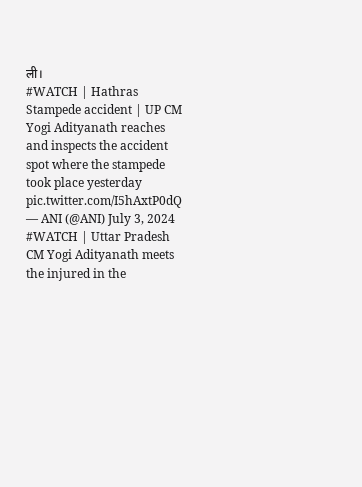ली।
#WATCH | Hathras Stampede accident | UP CM Yogi Adityanath reaches and inspects the accident spot where the stampede took place yesterday pic.twitter.com/I5hAxtP0dQ
— ANI (@ANI) July 3, 2024
#WATCH | Uttar Pradesh CM Yogi Adityanath meets the injured in the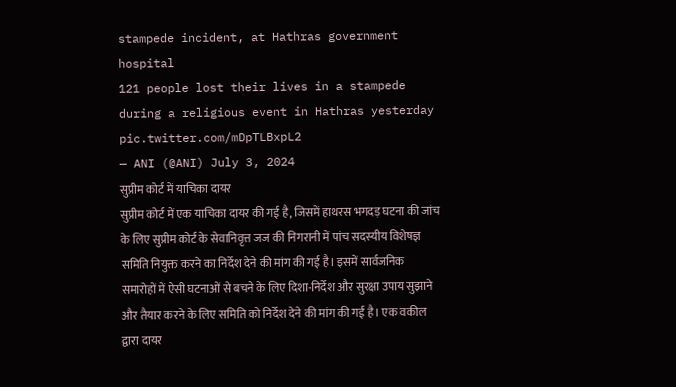stampede incident, at Hathras government hospital
121 people lost their lives in a stampede during a religious event in Hathras yesterday pic.twitter.com/mDpTLBxpL2
— ANI (@ANI) July 3, 2024
सुप्रीम कोर्ट में याचिका दायर
सुप्रीम कोर्ट में एक याचिका दायर की गई है, जिसमें हाथरस भगदड़ घटना की जांच के लिए सुप्रीम कोर्ट के सेवानिवृत्त जज की निगरानी में पांच सदस्यीय विशेषज्ञ समिति नियुक्त करने का निर्देश देने की मांग की गई है। इसमें सार्वजनिक समारोहों में ऐसी घटनाओं से बचने के लिए दिशा-निर्देश और सुरक्षा उपाय सुझाने और तैयार करने के लिए समिति को निर्देश देने की मांग की गई है। एक वकील द्वारा दायर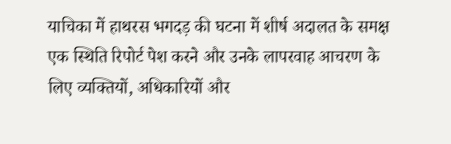याचिका में हाथरस भगदड़ की घटना में शीर्ष अदालत के समक्ष एक स्थिति रिपोर्ट पेश करने और उनके लापरवाह आचरण के लिए व्यक्तियों, अधिकारियों और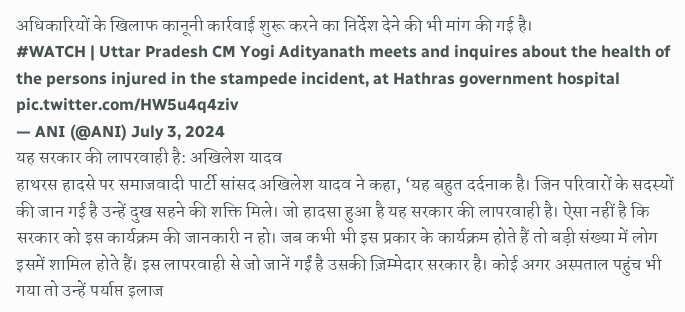अधिकारियों के खिलाफ कानूनी कार्रवाई शुरू करने का निर्देश देने की भी मांग की गई है।
#WATCH | Uttar Pradesh CM Yogi Adityanath meets and inquires about the health of the persons injured in the stampede incident, at Hathras government hospital pic.twitter.com/HW5u4q4ziv
— ANI (@ANI) July 3, 2024
यह सरकार की लापरवाही है: अखिलेश यादव
हाथरस हादसे पर समाजवादी पार्टी सांसद अखिलेश यादव ने कहा, ‘यह बहुत दर्दनाक है। जिन परिवारों के सदस्यों की जान गई है उन्हें दुख सहने की शक्ति मिले। जो हादसा हुआ है यह सरकार की लापरवाही है। ऐसा नहीं है कि सरकार को इस कार्यक्रम की जानकारी न हो। जब कभी भी इस प्रकार के कार्यक्रम होते हैं तो बड़ी संख्या में लोग इसमें शामिल होते हैं। इस लापरवाही से जो जानें गईं है उसकी ज़िम्मेदार सरकार है। कोई अगर अस्पताल पहुंच भी गया तो उन्हें पर्याप्त इलाज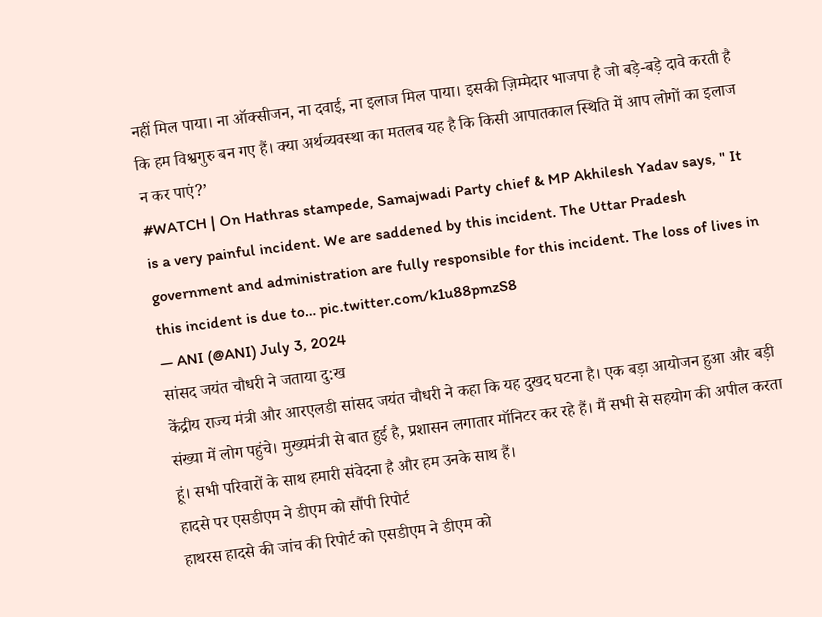नहीं मिल पाया। ना ऑक्सीजन, ना दवाई, ना इलाज मिल पाया। इसकी ज़िम्मेदार भाजपा है जो बड़े-बड़े दावे करती है कि हम विश्वगुरु बन गए हैं। क्या अर्थव्यवस्था का मतलब यह है कि किसी आपातकाल स्थिति में आप लोगों का इलाज न कर पाएं?’
#WATCH | On Hathras stampede, Samajwadi Party chief & MP Akhilesh Yadav says, " It is a very painful incident. We are saddened by this incident. The Uttar Pradesh government and administration are fully responsible for this incident. The loss of lives in this incident is due to… pic.twitter.com/k1u88pmzS8
— ANI (@ANI) July 3, 2024
सांसद जयंत चौधरी ने जताया दु:ख
केंद्रीय राज्य मंत्री और आरएलडी सांसद जयंत चौधरी ने कहा कि यह दुखद घटना है। एक बड़ा आयोजन हुआ और बड़ी संख्या में लोग पहुंचे। मुख्यमंत्री से बात हुई है, प्रशासन लगातार मॉनिटर कर रहे हैं। मैं सभी से सहयोग की अपील करता हूं। सभी परिवारों के साथ हमारी संवेदना है और हम उनके साथ हैं।
हादसे पर एसडीएम ने डीएम को सौंपी रिपोर्ट
हाथरस हादसे की जांच की रिपोर्ट को एसडीएम ने डीएम को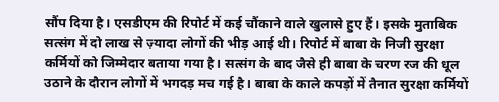सौंप दिया है। एसडीएम की रिपोर्ट में कई चौंकाने वाले खुलासे हुए हैं। इसके मुताबिक सत्संग में दो लाख से ज़्यादा लोगों की भीड़ आई थी। रिपोर्ट में बाबा के निजी सुरक्षा कर्मियों को जिम्मेदार बताया गया है। सत्संग के बाद जैसे ही बाबा के चरण रज की धूल उठाने के दौरान लोगों में भगदड़ मच गई है। बाबा के काले कपड़ों में तैनात सुरक्षा कर्मियों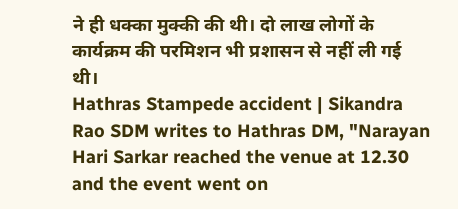ने ही धक्का मुक्की की थी। दो लाख लोगों के कार्यक्रम की परमिशन भी प्रशासन से नहीं ली गई थी।
Hathras Stampede accident | Sikandra Rao SDM writes to Hathras DM, "Narayan Hari Sarkar reached the venue at 12.30 and the event went on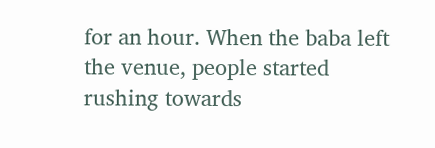for an hour. When the baba left the venue, people started rushing towards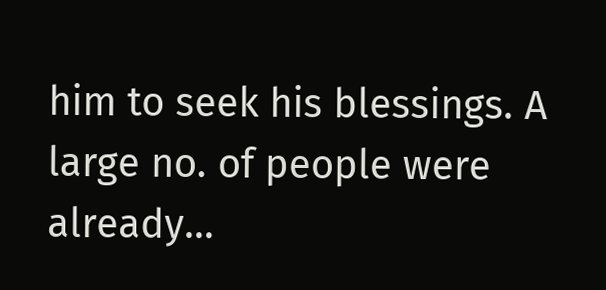him to seek his blessings. A large no. of people were already…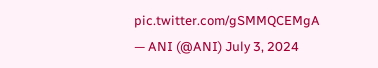pic.twitter.com/gSMMQCEMgA
— ANI (@ANI) July 3, 2024